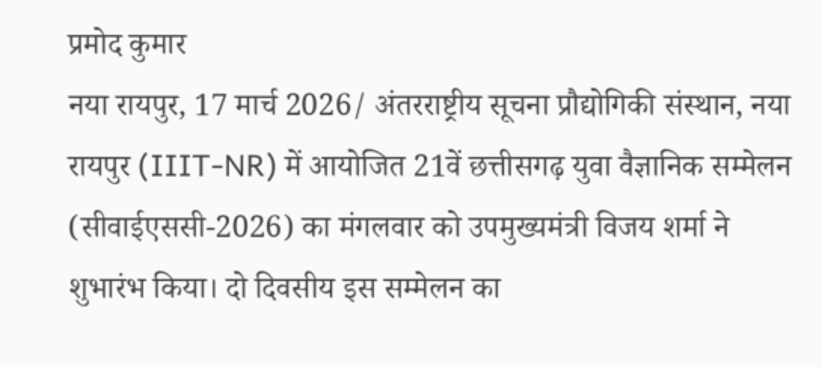प्रमोद कुमार
नया रायपुर, 17 मार्च 2026/ अंतरराष्ट्रीय सूचना प्रौद्योगिकी संस्थान, नया रायपुर (IIIT-NR) में आयोजित 21वें छत्तीसगढ़ युवा वैज्ञानिक सम्मेलन (सीवाईएससी-2026) का मंगलवार को उपमुख्यमंत्री विजय शर्मा ने शुभारंभ किया। दो दिवसीय इस सम्मेलन का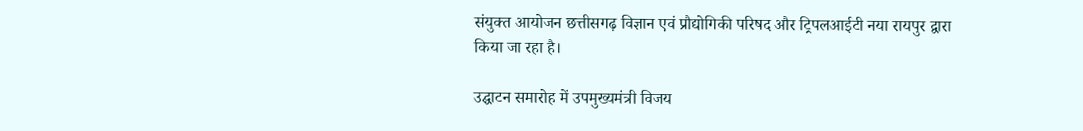संयुक्त आयोजन छत्तीसगढ़ विज्ञान एवं प्रौद्योगिकी परिषद और ट्रिपलआईटी नया रायपुर द्वारा किया जा रहा है।

उद्घाटन समारोह में उपमुख्यमंत्री विजय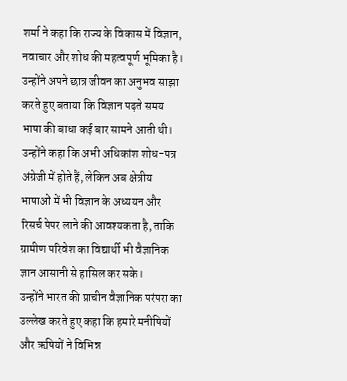शर्मा ने कहा कि राज्य के विकास में विज्ञान, नवाचार और शोध की महत्वपूर्ण भूमिका है। उन्होंने अपने छात्र जीवन का अनुभव साझा करते हुए बताया कि विज्ञान पढ़ते समय भाषा की बाधा कई बार सामने आती थी। उन्होंने कहा कि अभी अधिकांश शोध-पत्र अंग्रेजी में होते हैं, लेकिन अब क्षेत्रीय भाषाओं में भी विज्ञान के अध्ययन और रिसर्च पेपर लाने की आवश्यकता है, ताकि ग्रामीण परिवेश का विद्यार्थी भी वैज्ञानिक ज्ञान आसानी से हासिल कर सके।
उन्होंने भारत की प्राचीन वैज्ञानिक परंपरा का उल्लेख करते हुए कहा कि हमारे मनीषियों और ऋषियों ने विभिन्न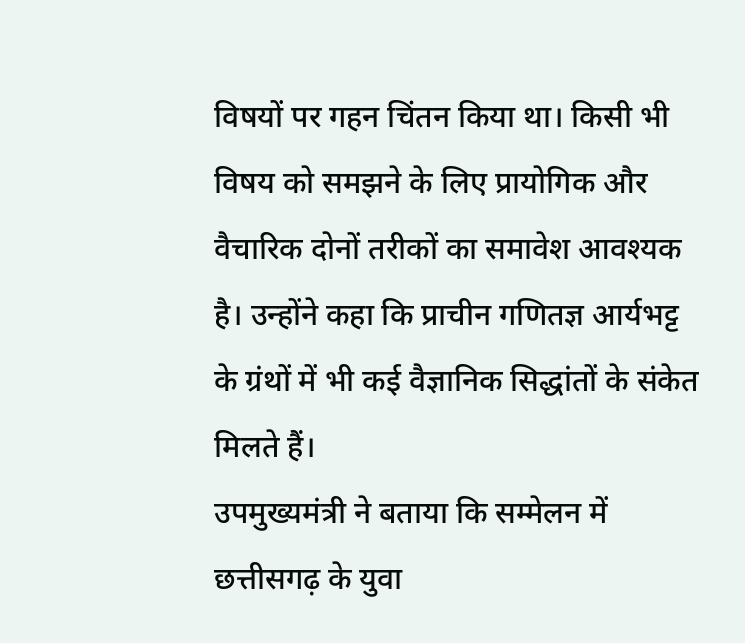विषयों पर गहन चिंतन किया था। किसी भी विषय को समझने के लिए प्रायोगिक और वैचारिक दोनों तरीकों का समावेश आवश्यक है। उन्होंने कहा कि प्राचीन गणितज्ञ आर्यभट्ट के ग्रंथों में भी कई वैज्ञानिक सिद्धांतों के संकेत मिलते हैं।
उपमुख्यमंत्री ने बताया कि सम्मेलन में छत्तीसगढ़ के युवा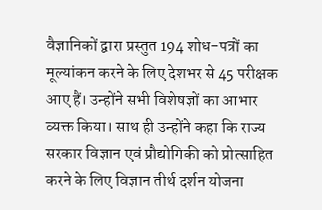वैज्ञानिकों द्वारा प्रस्तुत 194 शोध-पत्रों का मूल्यांकन करने के लिए देशभर से 45 परीक्षक आए हैं। उन्होंने सभी विशेषज्ञों का आभार व्यक्त किया। साथ ही उन्होंने कहा कि राज्य सरकार विज्ञान एवं प्रौद्योगिकी को प्रोत्साहित करने के लिए विज्ञान तीर्थ दर्शन योजना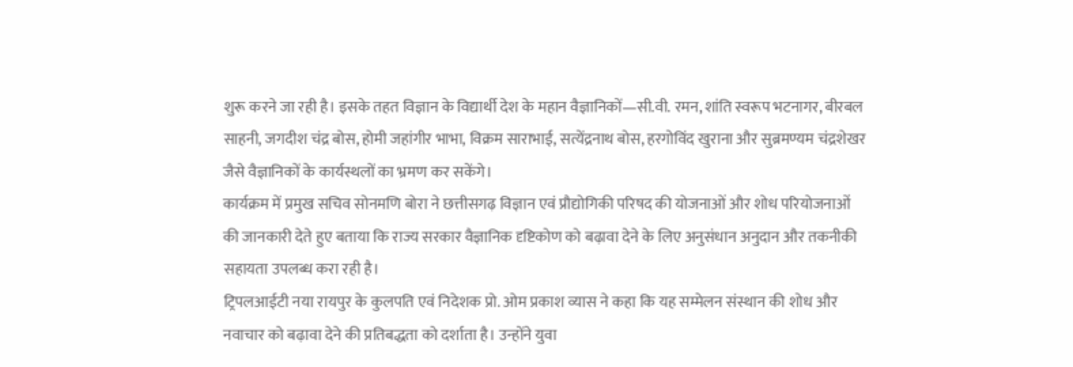शुरू करने जा रही है। इसके तहत विज्ञान के विद्यार्थी देश के महान वैज्ञानिकों—सी.वी. रमन, शांति स्वरूप भटनागर, बीरबल साहनी, जगदीश चंद्र बोस, होमी जहांगीर भाभा, विक्रम साराभाई, सत्येंद्रनाथ बोस, हरगोविंद खुराना और सुब्रमण्यम चंद्रशेखर जैसे वैज्ञानिकों के कार्यस्थलों का भ्रमण कर सकेंगे।
कार्यक्रम में प्रमुख सचिव सोनमणि बोरा ने छत्तीसगढ़ विज्ञान एवं प्रौद्योगिकी परिषद की योजनाओं और शोध परियोजनाओं की जानकारी देते हुए बताया कि राज्य सरकार वैज्ञानिक दृष्टिकोण को बढ़ावा देने के लिए अनुसंधान अनुदान और तकनीकी सहायता उपलब्ध करा रही है।
ट्रिपलआईटी नया रायपुर के कुलपति एवं निदेशक प्रो. ओम प्रकाश व्यास ने कहा कि यह सम्मेलन संस्थान की शोध और नवाचार को बढ़ावा देने की प्रतिबद्धता को दर्शाता है। उन्होंने युवा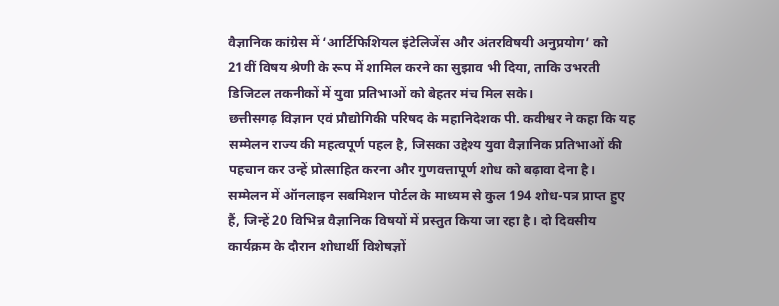वैज्ञानिक कांग्रेस में ‘आर्टिफिशियल इंटेलिजेंस और अंतरविषयी अनुप्रयोग’ को 21वीं विषय श्रेणी के रूप में शामिल करने का सुझाव भी दिया, ताकि उभरती डिजिटल तकनीकों में युवा प्रतिभाओं को बेहतर मंच मिल सके।
छत्तीसगढ़ विज्ञान एवं प्रौद्योगिकी परिषद के महानिदेशक पी. कवीश्वर ने कहा कि यह सम्मेलन राज्य की महत्वपूर्ण पहल है, जिसका उद्देश्य युवा वैज्ञानिक प्रतिभाओं की पहचान कर उन्हें प्रोत्साहित करना और गुणवत्तापूर्ण शोध को बढ़ावा देना है।
सम्मेलन में ऑनलाइन सबमिशन पोर्टल के माध्यम से कुल 194 शोध-पत्र प्राप्त हुए हैं, जिन्हें 20 विभिन्न वैज्ञानिक विषयों में प्रस्तुत किया जा रहा है। दो दिवसीय कार्यक्रम के दौरान शोधार्थी विशेषज्ञों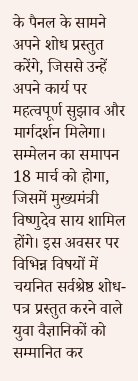के पैनल के सामने अपने शोध प्रस्तुत करेंगे, जिससे उन्हें अपने कार्य पर महत्वपूर्ण सुझाव और मार्गदर्शन मिलेगा।
सम्मेलन का समापन 18 मार्च को होगा, जिसमें मुख्यमंत्री विष्णुदेव साय शामिल होंगे। इस अवसर पर विभिन्न विषयों में चयनित सर्वश्रेष्ठ शोध-पत्र प्रस्तुत करने वाले युवा वैज्ञानिकों को सम्मानित कर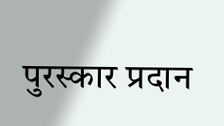पुरस्कार प्रदान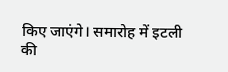किए जाएंगे। समारोह में इटली की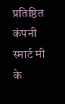प्रतिष्ठित कंपनी स्मार्ट मी के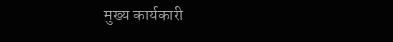मुख्य कार्यकारी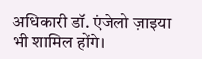अधिकारी डॉ. एंजेलो ज़ाइया भी शामिल होंगे।